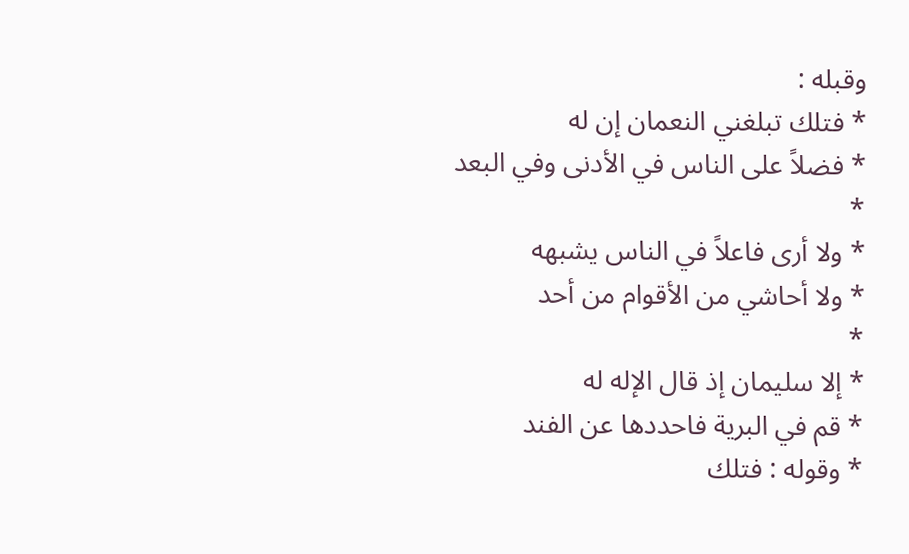وقبله :
* فتلك تبلغني النعمان إن له
* فضلاً على الناس في الأدنى وفي البعد
*
* ولا أرى فاعلاً في الناس يشبهه
* ولا أحاشي من الأقوام من أحد
*
* إلا سليمان إذ قال الإله له
* قم في البرية فاحددها عن الفند
* وقوله : فتلك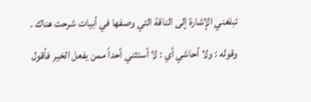تبلغني الإشارة إلى الناقة التي وصفها في أبيات شرحت هناك . وقوله : ولا أحاشي أي : لا أستثني أحداً ممن يفعل الخير فأقول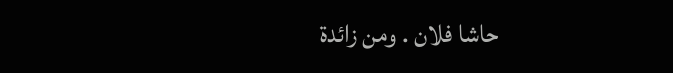حاشا فلان . ومن زائدة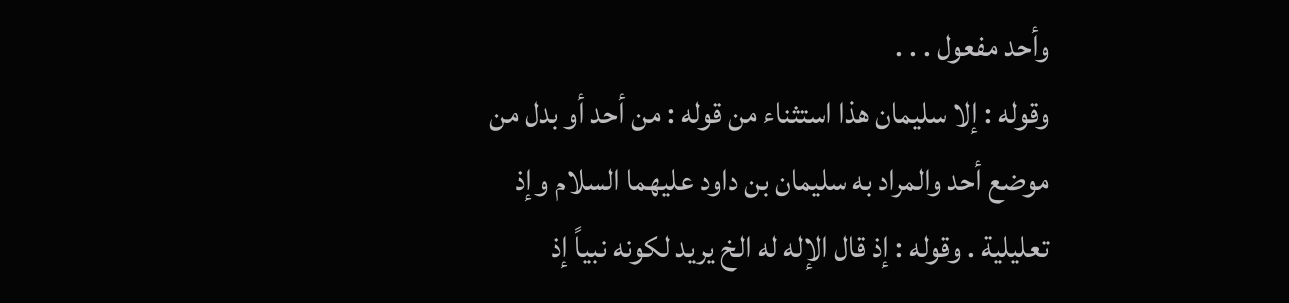وأحد مفعول . . .
وقوله : إلا سليمان هذا استثناء من قوله : من أحد أو بدل من موضع أحد والمراد به سليمان بن داود عليهما السلام وإذ تعليلية . وقوله : إذ قال الإله له الخ يريد لكونه نبياً إذ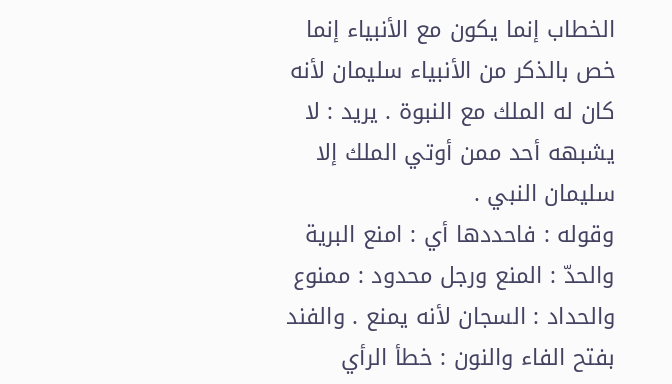الخطاب إنما يكون مع الأنبياء إنما خص بالذكر من الأنبياء سليمان لأنه كان له الملك مع النبوة . يريد : لا يشبهه أحد ممن أوتي الملك إلا سليمان النبي .
وقوله : فاحددها أي : امنع البرية والحدّ : المنع ورجل محدود : ممنوع والحداد : السجان لأنه يمنع . والفند بفتح الفاء والنون : خطأ الرأي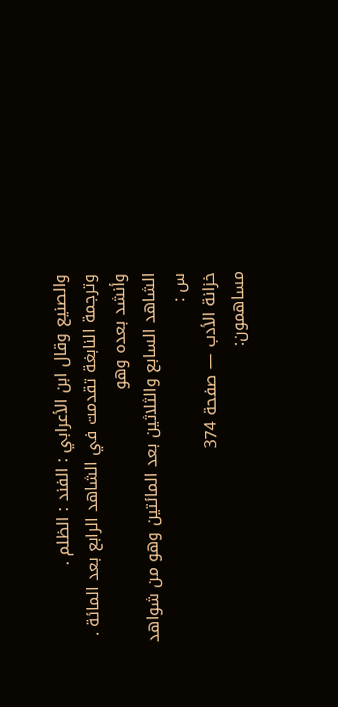والصنيع وقال ابن الأعرابي : الفند : الظلم .
وترجمة النابغة تقدمت في الشاهد الرابع بعد المائة .
وأنشد بعده وهو
الشاهد السابع والثلاثين بعد المائتين وهو من شواهد س :
خزانة الأدب — صفحة 374
مساهمون: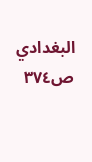البغدادي
ص٣٧٤